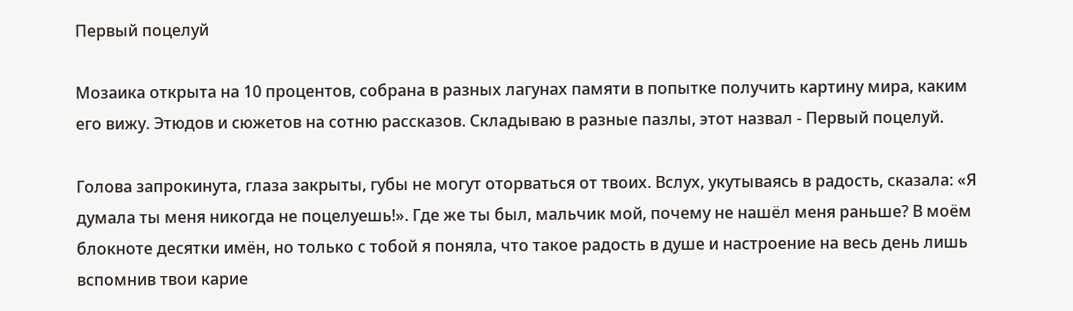Первый поцелуй

Мозаика открыта на 10 процентов, собрана в разных лагунах памяти в попытке получить картину мира, каким его вижу. Этюдов и сюжетов на сотню рассказов. Складываю в разные пазлы, этот назвал - Первый поцелуй.

Голова запрокинута, глаза закрыты, губы не могут оторваться от твоих. Вслух, укутываясь в радость, сказала: «Я думала ты меня никогда не поцелуешь!». Где же ты был, мальчик мой, почему не нашёл меня раньше? В моём блокноте десятки имён, но только с тобой я поняла, что такое радость в душе и настроение на весь день лишь вспомнив твои карие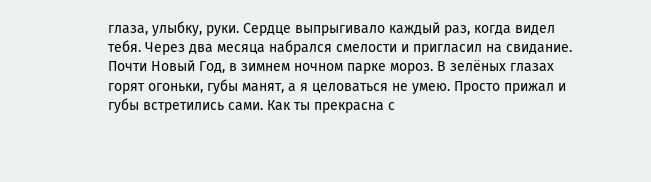глаза, улыбку, руки. Сердце выпрыгивало каждый раз, когда видел тебя. Через два месяца набрался смелости и пригласил на свидание. Почти Новый Год, в зимнем ночном парке мороз. В зелёных глазах горят огоньки, губы манят, а я целоваться не умею. Просто прижал и губы встретились сами. Как ты прекрасна с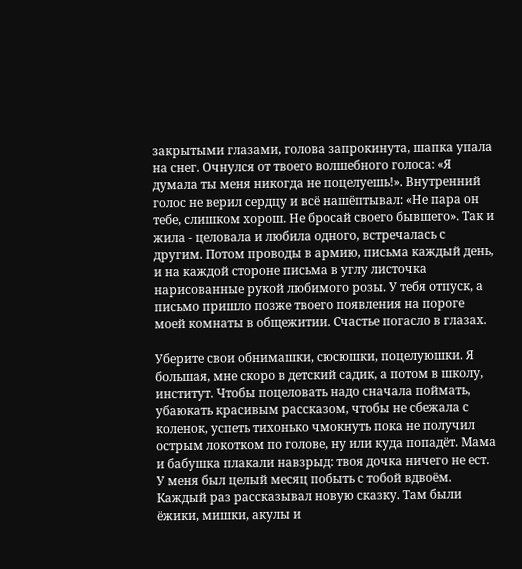закрытыми глазами, голова запрокинута, шапка упала на снег. Очнулся от твоего волшебного голоса: «Я думала ты меня никогда не поцелуешь!». Внутренний голос не верил сердцу и всё нашёптывал: «Не пара он тебе, слишком хорош. Не бросай своего бывшего». Так и жила - целовала и любила одного, встречалась с другим. Потом проводы в армию, письма каждый день, и на каждой стороне письма в углу листочка нарисованные рукой любимого розы. У тебя отпуск, а письмо пришло позже твоего появления на пороге моей комнаты в общежитии. Счастье погасло в глазах.

Уберите свои обнимашки, сюсюшки, поцелуюшки. Я большая, мне скоро в детский садик, а потом в школу, институт. Чтобы поцеловать надо сначала поймать, убаюкать красивым рассказом, чтобы не сбежала с коленок, успеть тихонько чмокнуть пока не получил острым локотком по голове, ну или куда попадёт. Мама и бабушка плакали навзрыд: твоя дочка ничего не ест. У меня был целый месяц побыть с тобой вдвоём. Каждый раз рассказывал новую сказку. Там были ёжики, мишки, акулы и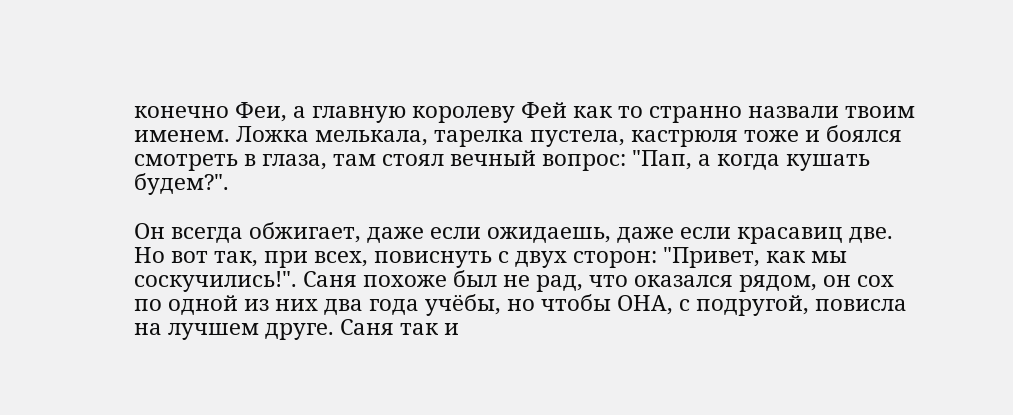конечно Феи, а главную королеву Фей как то странно назвали твоим именем. Ложка мелькала, тарелка пустела, кастрюля тоже и боялся смотреть в глаза, там стоял вечный вопрос: "Пап, а когда кушать будем?".

Он всегда обжигает, даже если ожидаешь, даже если красавиц две. Но вот так, при всех, повиснуть с двух сторон: "Привет, как мы соскучились!". Саня похоже был не рад, что оказался рядом, он сох по одной из них два года учёбы, но чтобы ОНА, с подругой, повисла на лучшем друге. Саня так и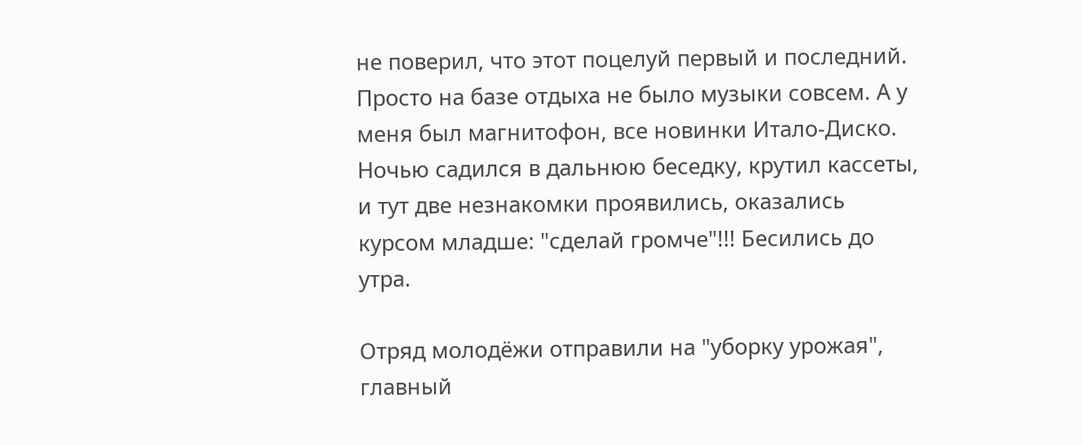не поверил, что этот поцелуй первый и последний. Просто на базе отдыха не было музыки совсем. А у меня был магнитофон, все новинки Итало-Диско. Ночью садился в дальнюю беседку, крутил кассеты, и тут две незнакомки проявились, оказались курсом младше: "сделай громче"!!! Бесились до утра.

Отряд молодёжи отправили на "уборку урожая", главный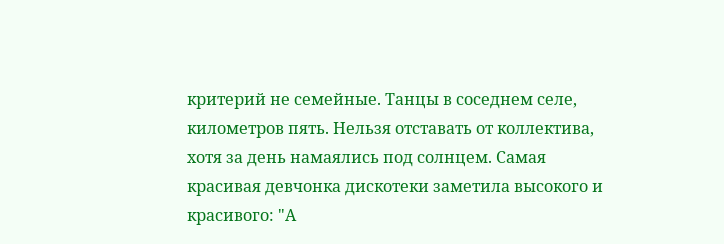критерий не семейные. Танцы в соседнем селе, километров пять. Нельзя отставать от коллектива, хотя за день намаялись под солнцем. Самая красивая девчонка дискотеки заметила высокого и красивого: "А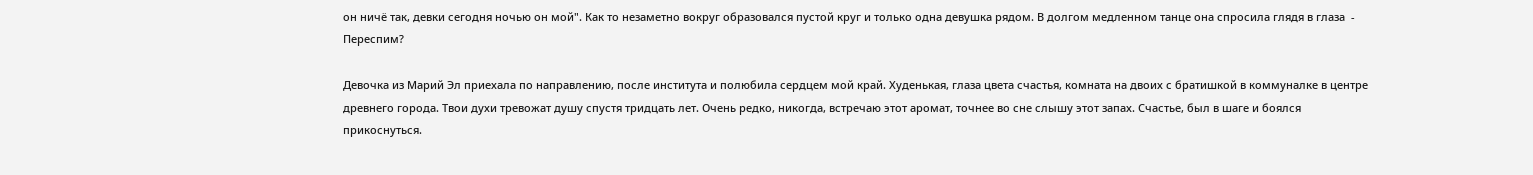он ничё так, девки сегодня ночью он мой". Как то незаметно вокруг образовался пустой круг и только одна девушка рядом. В долгом медленном танце она спросила глядя в глаза  - Переспим?

Девочка из Марий Эл приехала по направлению, после института и полюбила сердцем мой край. Худенькая, глаза цвета счастья, комната на двоих с братишкой в коммуналке в центре древнего города. Твои духи тревожат душу спустя тридцать лет. Очень редко, никогда, встречаю этот аромат, точнее во сне слышу этот запах. Счастье, был в шаге и боялся прикоснуться.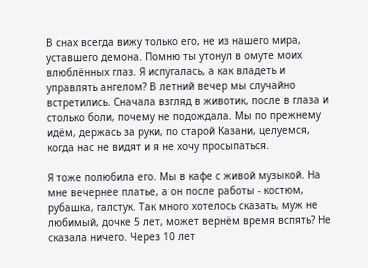В снах всегда вижу только его, не из нашего мира, уставшего демона. Помню ты утонул в омуте моих влюблённых глаз. Я испугалась, а как владеть и управлять ангелом? В летний вечер мы случайно встретились. Сначала взгляд в животик, после в глаза и столько боли, почему не подождала. Мы по прежнему идём, держась за руки, по старой Казани, целуемся, когда нас не видят и я не хочу просыпаться.

Я тоже полюбила его. Мы в кафе с живой музыкой. На мне вечернее платье, а он после работы - костюм, рубашка, галстук. Так много хотелось сказать, муж не любимый, дочке 5 лет, может вернём время вспять? Не сказала ничего. Через 10 лет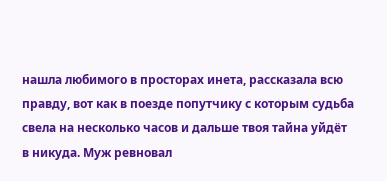нашла любимого в просторах инета, рассказала всю правду, вот как в поезде попутчику с которым судьба свела на несколько часов и дальше твоя тайна уйдёт в никуда. Муж ревновал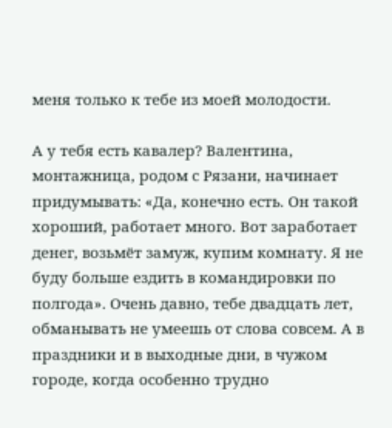меня только к тебе из моей молодости.

А у тебя есть кавалер? Валентина, монтажница, родом с Рязани, начинает придумывать: «Да, конечно есть. Он такой хороший, работает много. Вот заработает денег, возьмёт замуж, купим комнату. Я не буду больше ездить в командировки по полгода». Очень давно, тебе двадцать лет, обманывать не умеешь от слова совсем. А в праздники и в выходные дни, в чужом городе, когда особенно трудно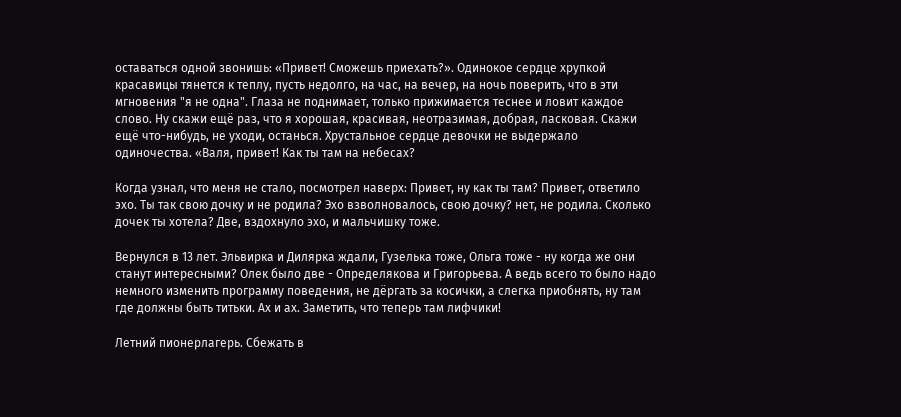оставаться одной звонишь: «Привет! Сможешь приехать?». Одинокое сердце хрупкой красавицы тянется к теплу, пусть недолго, на час, на вечер, на ночь поверить, что в эти мгновения "я не одна". Глаза не поднимает, только прижимается теснее и ловит каждое слово. Ну скажи ещё раз, что я хорошая, красивая, неотразимая, добрая, ласковая. Скажи ещё что-нибудь, не уходи, останься. Хрустальное сердце девочки не выдержало одиночества. «Валя, привет! Как ты там на небесах?

Когда узнал, что меня не стало, посмотрел наверх: Привет, ну как ты там? Привет, ответило эхо. Ты так свою дочку и не родила? Эхо взволновалось, свою дочку? нет, не родила. Сколько дочек ты хотела? Две, вздохнуло эхо, и мальчишку тоже.

Вернулся в 13 лет. Эльвирка и Дилярка ждали, Гузелька тоже, Ольга тоже - ну когда же они станут интересными? Олек было две - Определякова и Григорьева. А ведь всего то было надо немного изменить программу поведения, не дёргать за косички, а слегка приобнять, ну там где должны быть титьки. Ах и ах. Заметить, что теперь там лифчики!

Летний пионерлагерь. Сбежать в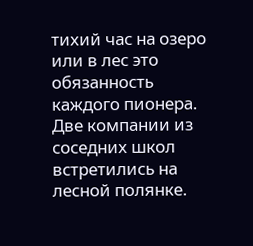тихий час на озеро или в лес это обязанность каждого пионера. Две компании из соседних школ встретились на лесной полянке.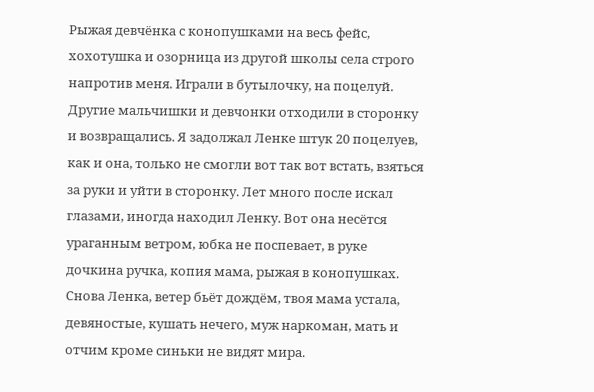Рыжая девчёнка с конопушками на весь фейс, хохотушка и озорница из другой школы села строго напротив меня. Играли в бутылочку, на поцелуй. Другие мальчишки и девчонки отходили в сторонку и возвращались. Я задолжал Ленке штук 20 поцелуев, как и она, только не смогли вот так вот встать, взяться за руки и уйти в сторонку. Лет много после искал глазами, иногда находил Ленку. Вот она несётся ураганным ветром, юбка не поспевает, в руке дочкина ручка, копия мама, рыжая в конопушках. Снова Ленка, ветер бьёт дождём, твоя мама устала, девяностые, кушать нечего, муж наркоман, мать и отчим кроме синьки не видят мира.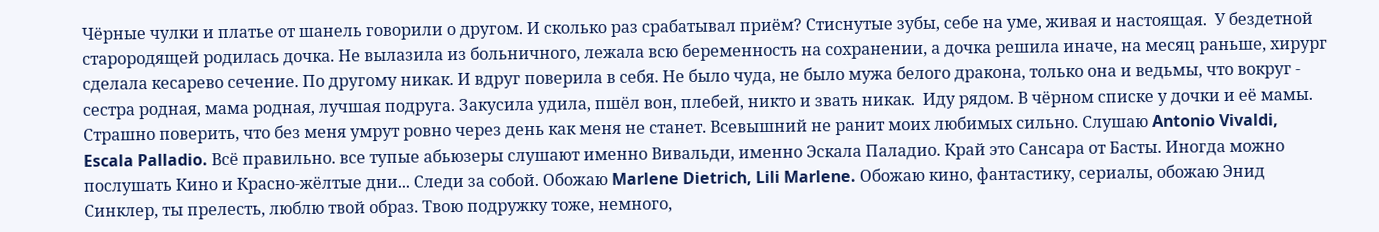Чёрные чулки и платье от шанель говорили о другом. И сколько раз срабатывал приём? Стиснутые зубы, себе на уме, живая и настоящая.  У бездетной старородящей родилась дочка. Не вылазила из больничного, лежала всю беременность на сохранении, а дочка решила иначе, на месяц раньше, хирург сделала кесарево сечение. По другому никак. И вдруг поверила в себя. Не было чуда, не было мужа белого дракона, только она и ведьмы, что вокруг - сестра родная, мама родная, лучшая подруга. Закусила удила, пшёл вон, плебей, никто и звать никак.  Иду рядом. В чёрном списке у дочки и её мамы. Страшно поверить, что без меня умрут ровно через день как меня не станет. Всевышний не ранит моих любимых сильно. Слушаю Antonio Vivaldi, Escala Palladio. Всё правильно. все тупые абьюзеры слушают именно Вивальди, именно Эскала Паладио. Край это Сансара от Басты. Иногда можно послушать Кино и Красно-жёлтые дни... Следи за собой. Обожаю Marlene Dietrich, Lili Marlene. Обожаю кино, фантастику, сериалы, обожаю Энид Синклер, ты прелесть, люблю твой образ. Твою подружку тоже, немного,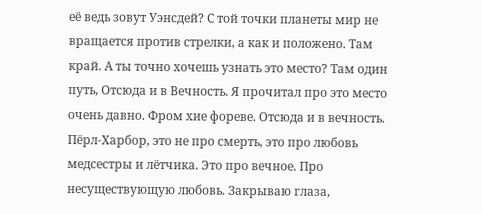её ведь зовут Уэнсдей? С той точки планеты мир не вращается против стрелки, а как и положено. Там край. А ты точно хочешь узнать это место? Там один путь, Отсюда и в Вечность. Я прочитал про это место очень давно. Фром хие фореве. Отсюда и в вечность. Пёрл-Харбор, это не про смерть, это про любовь медсестры и лётчика. Это про вечное. Про несуществующую любовь. Закрываю глаза,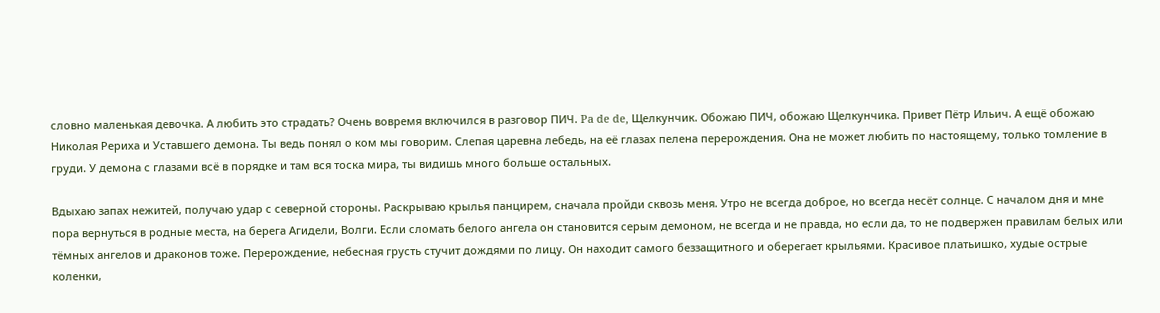словно маленькая девочка. А любить это страдать? Очень вовремя включился в разговор ПИЧ. Pa de de, Щелкунчик. Обожаю ПИЧ, обожаю Щелкунчика. Привет Пётр Ильич. А ещё обожаю Николая Рериха и Уставшего демона. Ты ведь понял о ком мы говорим. Слепая царевна лебедь, на её глазах пелена перерождения. Она не может любить по настоящему, только томление в груди. У демона с глазами всё в порядке и там вся тоска мира, ты видишь много больше остальных.

Вдыхаю запах нежитей, получаю удар с северной стороны. Раскрываю крылья панцирем, сначала пройди сквозь меня. Утро не всегда доброе, но всегда несёт солнце. С началом дня и мне пора вернуться в родные места, на берега Агидели, Волги. Если сломать белого ангела он становится серым демоном, не всегда и не правда, но если да, то не подвержен правилам белых или тёмных ангелов и драконов тоже. Перерождение, небесная грусть стучит дождями по лицу. Он находит самого беззащитного и оберегает крыльями. Красивое платьишко, худые острые коленки,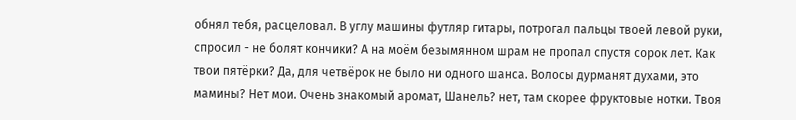обнял тебя, расцеловал. В углу машины футляр гитары, потрогал пальцы твоей левой руки, спросил - не болят кончики? А на моём безымянном шрам не пропал спустя сорок лет. Как твои пятёрки? Да, для четвёрок не было ни одного шанса. Волосы дурманят духами, это мамины? Нет мои. Очень знакомый аромат, Шанель? нет, там скорее фруктовые нотки. Твоя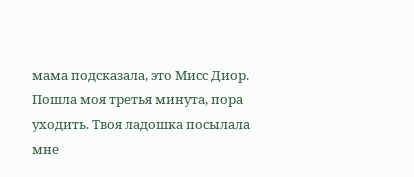мама подсказала, это Мисс Диор. Пошла моя третья минута, пора уходить. Твоя ладошка посылала мне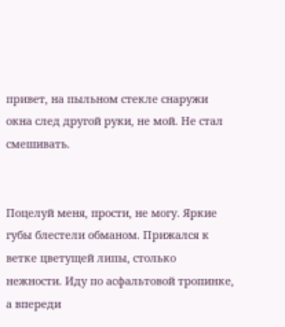привет, на пыльном стекле снаружи окна след другой руки, не мой. Не стал смешивать.


Поцелуй меня, прости, не могу. Яркие губы блестели обманом. Прижался к ветке цветущей липы, столько нежности. Иду по асфальтовой тропинке, а впереди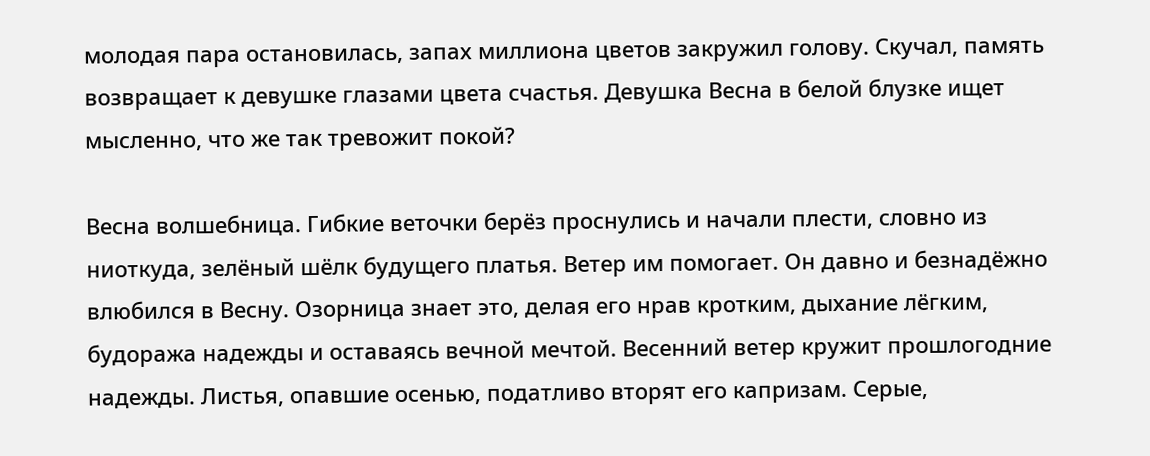молодая пара остановилась, запах миллиона цветов закружил голову. Скучал, память возвращает к девушке глазами цвета счастья. Девушка Весна в белой блузке ищет мысленно, что же так тревожит покой?

Весна волшебница. Гибкие веточки берёз проснулись и начали плести, словно из ниоткуда, зелёный шёлк будущего платья. Ветер им помогает. Он давно и безнадёжно влюбился в Весну. Озорница знает это, делая его нрав кротким, дыхание лёгким, будоража надежды и оставаясь вечной мечтой. Весенний ветер кружит прошлогодние надежды. Листья, опавшие осенью, податливо вторят его капризам. Серые,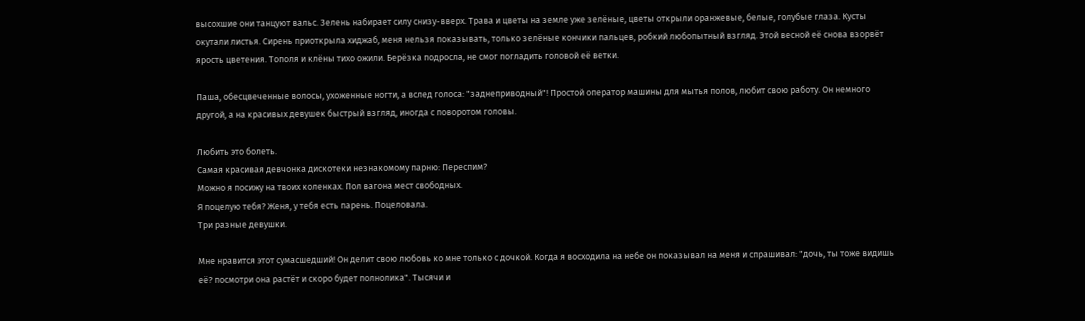высохшие они танцуют вальс. Зелень набирает силу снизу-вверх. Трава и цветы на земле уже зелёные, цветы открыли оранжевые, белые, голубые глаза. Кусты окутали листья. Сирень приоткрыла хиджаб, меня нельзя показывать, только зелёные кончики пальцев, робкий любопытный взгляд. Этой весной её снова взорвёт ярость цветения. Тополя и клёны тихо ожили. Берёзка подросла, не смог погладить головой её ветки.

Паша, обесцвеченные волосы, ухоженные ногти, а вслед голоса: "заднеприводный"! Простой оператор машины для мытья полов, любит свою работу. Он немного другой, а на красивых девушек быстрый взгляд, иногда с поворотом головы.

Любить это болеть.
Самая красивая девчонка дискотеки незнакомому парню: Переспим?
Можно я посижу на твоих коленках. Пол вагона мест свободных.
Я поцелую тебя? Женя, у тебя есть парень. Поцеловала.
Три разные девушки.

Мне нравится этот сумасшедший! Он делит свою любовь ко мне только с дочкой. Когда я восходила на небе он показывал на меня и спрашивал: "дочь, ты тоже видишь её? посмотри она растёт и скоро будет полнолика". Тысячи и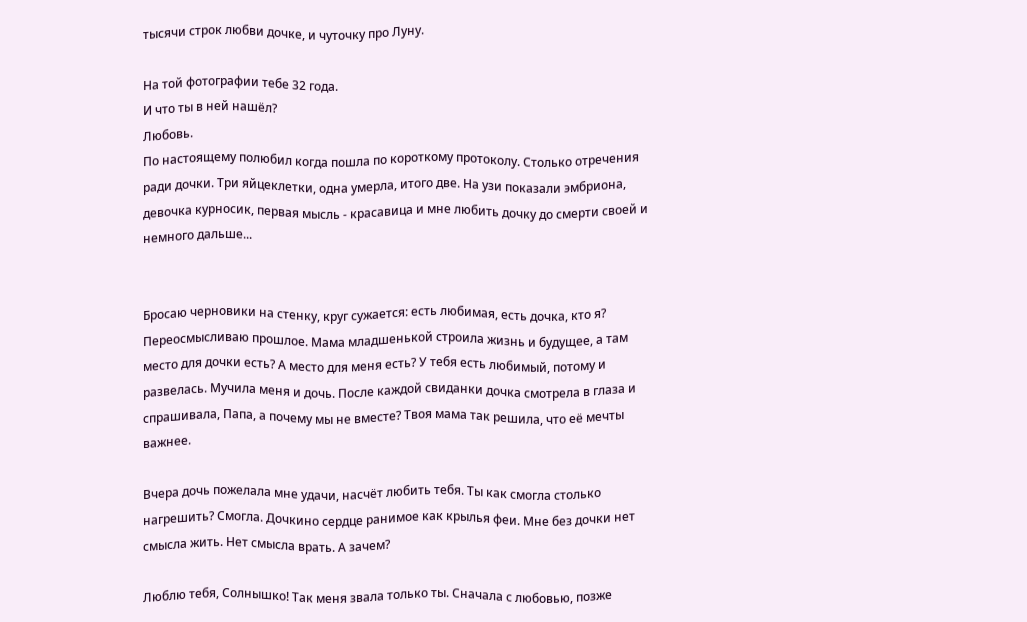тысячи строк любви дочке, и чуточку про Луну.

На той фотографии тебе 32 года.
И что ты в ней нашёл?
Любовь.
По настоящему полюбил когда пошла по короткому протоколу. Столько отречения ради дочки. Три яйцеклетки, одна умерла, итого две. На узи показали эмбриона, девочка курносик, первая мысль - красавица и мне любить дочку до смерти своей и немного дальше...


Бросаю черновики на стенку, круг сужается: есть любимая, есть дочка, кто я? Переосмысливаю прошлое. Мама младшенькой строила жизнь и будущее, а там место для дочки есть? А место для меня есть? У тебя есть любимый, потому и развелась. Мучила меня и дочь. После каждой свиданки дочка смотрела в глаза и спрашивала, Папа, а почему мы не вместе? Твоя мама так решила, что её мечты важнее.

Вчера дочь пожелала мне удачи, насчёт любить тебя. Ты как смогла столько нагрешить? Смогла. Дочкино сердце ранимое как крылья феи. Мне без дочки нет смысла жить. Нет смысла врать. А зачем?

Люблю тебя, Солнышко! Так меня звала только ты. Сначала с любовью, позже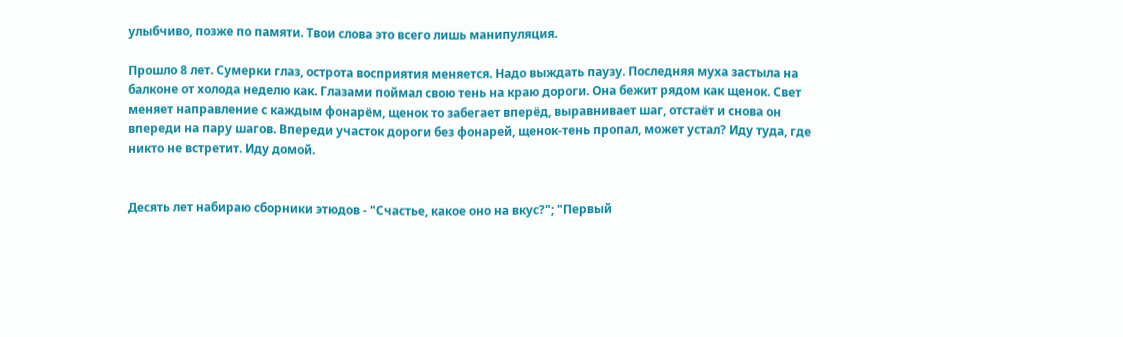улыбчиво, позже по памяти. Твои слова это всего лишь манипуляция.

Прошло 8 лет. Сумерки глаз, острота восприятия меняется. Надо выждать паузу. Последняя муха застыла на балконе от холода неделю как. Глазами поймал свою тень на краю дороги. Она бежит рядом как щенок. Свет меняет направление с каждым фонарём, щенок то забегает вперёд, выравнивает шаг, отстаёт и снова он впереди на пару шагов. Впереди участок дороги без фонарей, щенок-тень пропал, может устал? Иду туда, где никто не встретит. Иду домой.


Десять лет набираю сборники этюдов - "Счастье, какое оно на вкус?"; "Первый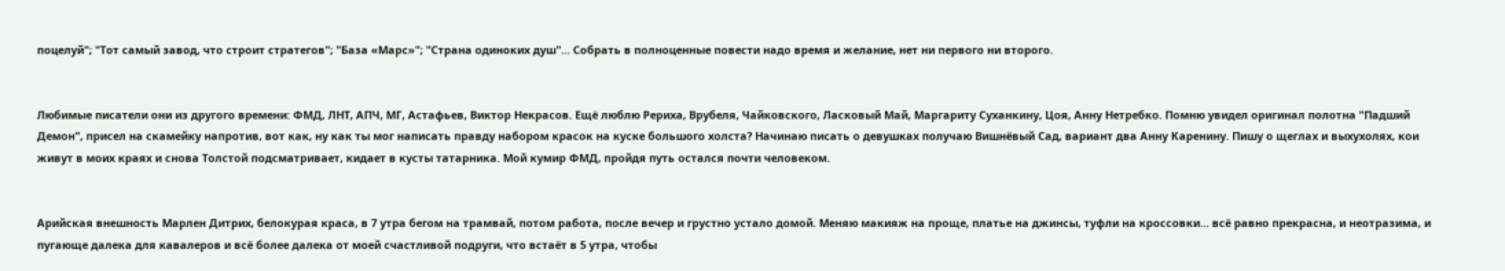поцелуй"; "Тот самый завод, что строит стратегов"; "База «Марс»"; "Страна одиноких душ"... Собрать в полноценные повести надо время и желание, нет ни первого ни второго.


Любимые писатели они из другого времени: ФМД, ЛНТ, АПЧ, МГ, Астафьев, Виктор Некрасов. Ещё люблю Рериха, Врубеля, Чайковского, Ласковый Май, Маргариту Суханкину, Цоя, Анну Нетребко. Помню увидел оригинал полотна "Падший Демон", присел на скамейку напротив, вот как, ну как ты мог написать правду набором красок на куске большого холста? Начинаю писать о девушках получаю Вишнёвый Сад, вариант два Анну Каренину. Пишу о щеглах и выхухолях, кои живут в моих краях и снова Толстой подсматривает, кидает в кусты татарника. Мой кумир ФМД, пройдя путь остался почти человеком.


Арийская внешность Марлен Дитрих, белокурая краса, в 7 утра бегом на трамвай, потом работа, после вечер и грустно устало домой. Меняю макияж на проще, платье на джинсы, туфли на кроссовки... всё равно прекрасна, и неотразима, и пугающе далека для кавалеров и всё более далека от моей счастливой подруги, что встаёт в 5 утра, чтобы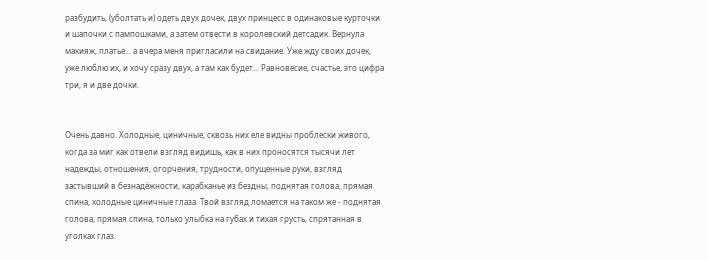разбудить, (уболтать и) одеть двух дочек, двух принцесс в одинаковые курточки и шапочки с пампошками, а затем отвести в королевский детсадик. Вернула макияж, платье... а вчера меня пригласили на свидание. Уже жду своих дочек, уже люблю их, и хочу сразу двух, а там как будет... Равновесие, счастье, это цифра три, я и две дочки.


Очень давно. Холодные, циничные, сквозь них еле видны проблески живого, когда за миг как отвели взгляд видишь, как в них проносятся тысячи лет надежды, отношения, огорчения, трудности, опущенные руки, взгляд застывший в безнадёжности, карабканье из бездны, поднятая голова, прямая спина, холодные циничные глаза. Твой взгляд ломается на таком же - поднятая голова, прямая спина, только улыбка на губах и тихая грусть, спрятанная в уголках глаз.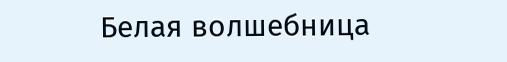Белая волшебница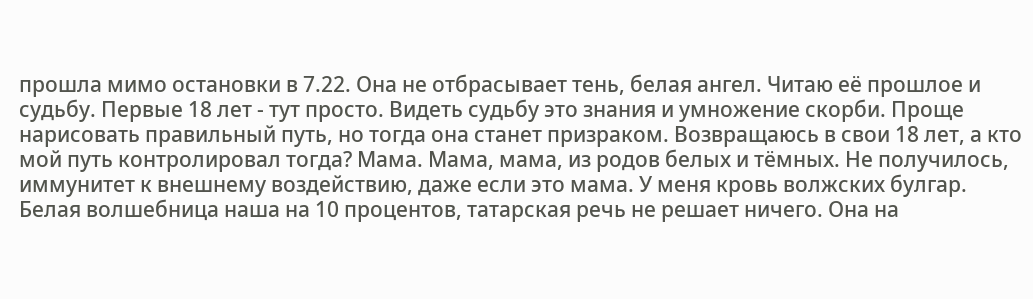прошла мимо остановки в 7.22. Она не отбрасывает тень, белая ангел. Читаю её прошлое и судьбу. Первые 18 лет - тут просто. Видеть судьбу это знания и умножение скорби. Проще нарисовать правильный путь, но тогда она станет призраком. Возвращаюсь в свои 18 лет, а кто мой путь контролировал тогда? Мама. Мама, мама, из родов белых и тёмных. Не получилось, иммунитет к внешнему воздействию, даже если это мама. У меня кровь волжских булгар. Белая волшебница наша на 10 процентов, татарская речь не решает ничего. Она на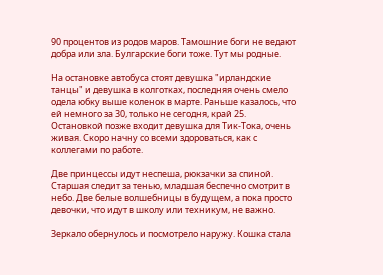90 процентов из родов маров. Тамошние боги не ведают добра или зла. Булгарские боги тоже. Тут мы родные.

На остановке автобуса стоят девушка "ирландские танцы" и девушка в колготках, последняя очень смело одела юбку выше коленок в марте. Раньше казалось, что ей немного за 30, только не сегодня, край 25. Остановкой позже входит девушка для Тик-Тока, очень живая. Скоро начну со всеми здороваться, как с коллегами по работе.

Две принцессы идут неспеша, рюкзачки за спиной. Старшая следит за тенью, младшая беспечно смотрит в небо. Две белые волшебницы в будущем, а пока просто девочки, что идут в школу или техникум, не важно.

Зеркало обернулось и посмотрело наружу. Кошка стала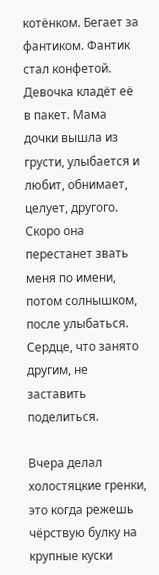котёнком. Бегает за фантиком. Фантик стал конфетой. Девочка кладёт её в пакет. Мама дочки вышла из грусти, улыбается и любит, обнимает, целует, другого. Скоро она перестанет звать меня по имени, потом солнышком, после улыбаться. Сердце, что занято другим, не заставить поделиться.

Вчера делал холостяцкие гренки, это когда режешь чёрствую булку на крупные куски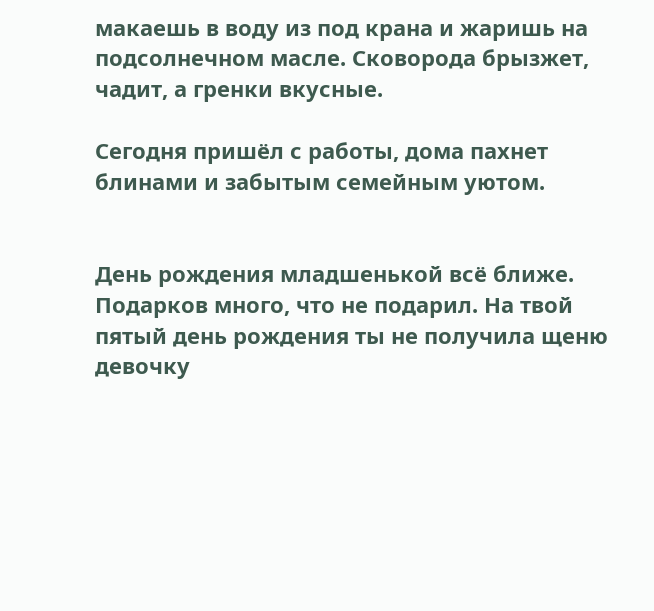макаешь в воду из под крана и жаришь на подсолнечном масле. Сковорода брызжет, чадит, а гренки вкусные.

Сегодня пришёл с работы, дома пахнет блинами и забытым семейным уютом.


День рождения младшенькой всё ближе. Подарков много, что не подарил. На твой пятый день рождения ты не получила щеню девочку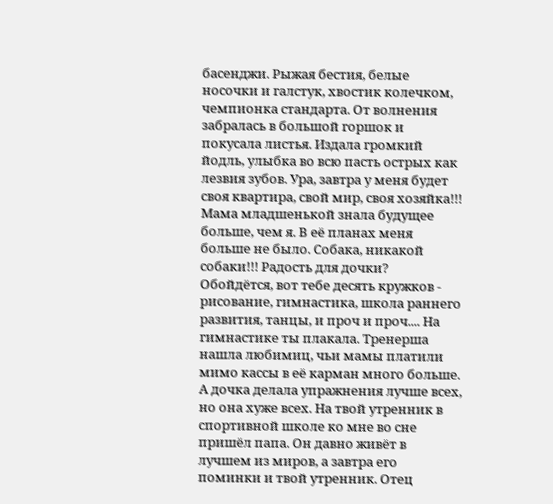басенджи. Рыжая бестия, белые носочки и галстук, хвостик колечком, чемпионка стандарта. От волнения забралась в большой горшок и покусала листья. Издала громкий йодль, улыбка во всю пасть острых как лезвия зубов. Ура, завтра у меня будет своя квартира, свой мир, своя хозяйка!!! Мама младшенькой знала будущее больше, чем я. В её планах меня больше не было. Собака, никакой собаки!!! Радость для дочки? Обойдётся, вот тебе десять кружков - рисование, гимнастика, школа раннего развития, танцы, и проч и проч.... На гимнастике ты плакала. Тренерша нашла любимиц, чьи мамы платили мимо кассы в её карман много больше. А дочка делала упражнения лучше всех, но она хуже всех. На твой утренник в спортивной школе ко мне во сне пришёл папа. Он давно живёт в лучшем из миров, а завтра его поминки и твой утренник. Отец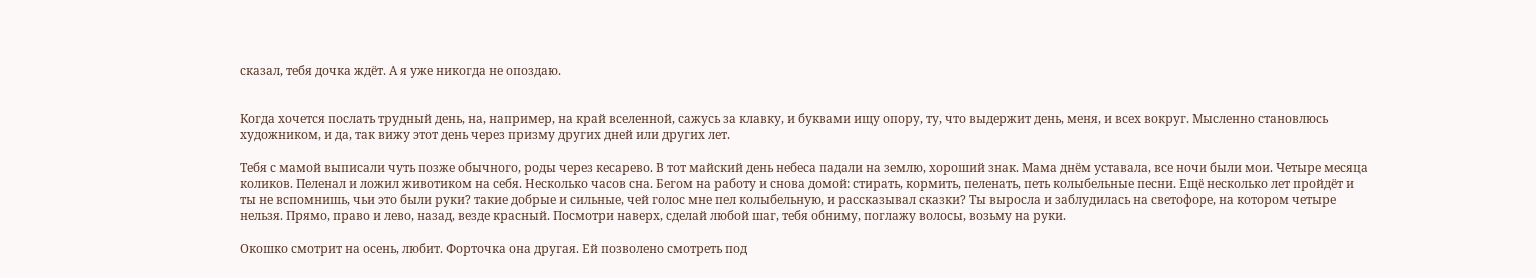сказал, тебя дочка ждёт. А я уже никогда не опоздаю.


Когда хочется послать трудный день, на, например, на край вселенной, сажусь за клавку, и буквами ищу опору, ту, что выдержит день, меня, и всех вокруг. Мысленно становлюсь художником, и да, так вижу этот день через призму других дней или других лет.

Тебя с мамой выписали чуть позже обычного, роды через кесарево. В тот майский день небеса падали на землю, хороший знак. Мама днём уставала, все ночи были мои. Четыре месяца коликов. Пеленал и ложил животиком на себя. Несколько часов сна. Бегом на работу и снова домой: стирать, кормить, пеленать, петь колыбельные песни. Ещё несколько лет пройдёт и ты не вспомнишь, чьи это были руки? такие добрые и сильные, чей голос мне пел колыбельную, и рассказывал сказки? Ты выросла и заблудилась на светофоре, на котором четыре нельзя. Прямо, право и лево, назад, везде красный. Посмотри наверх, сделай любой шаг, тебя обниму, поглажу волосы, возьму на руки.

Окошко смотрит на осень, любит. Форточка она другая. Ей позволено смотреть под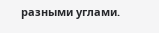разными углами.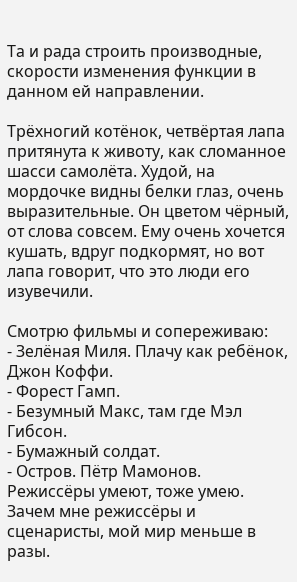Та и рада строить производные, скорости изменения функции в данном ей направлении.

Трёхногий котёнок, четвёртая лапа притянута к животу, как сломанное шасси самолёта. Худой, на мордочке видны белки глаз, очень выразительные. Он цветом чёрный, от слова совсем. Ему очень хочется кушать, вдруг подкормят, но вот лапа говорит, что это люди его изувечили.

Смотрю фильмы и сопереживаю:
- Зелёная Миля. Плачу как ребёнок, Джон Коффи.
- Форест Гамп.
- Безумный Макс, там где Мэл Гибсон.
- Бумажный солдат.
- Остров. Пётр Мамонов.
Режиссёры умеют, тоже умею. Зачем мне режиссёры и сценаристы, мой мир меньше в разы.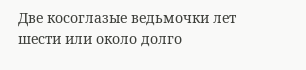Две косоглазые ведьмочки лет шести или около долго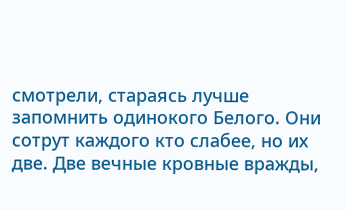смотрели, стараясь лучше запомнить одинокого Белого. Они сотрут каждого кто слабее, но их две. Две вечные кровные вражды,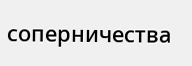соперничества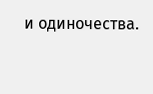и одиночества.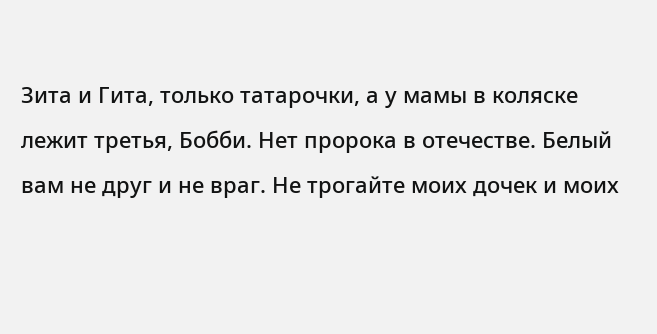Зита и Гита, только татарочки, а у мамы в коляске лежит третья, Бобби. Нет пророка в отечестве. Белый вам не друг и не враг. Не трогайте моих дочек и моих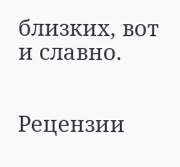близких, вот и славно.


Рецензии